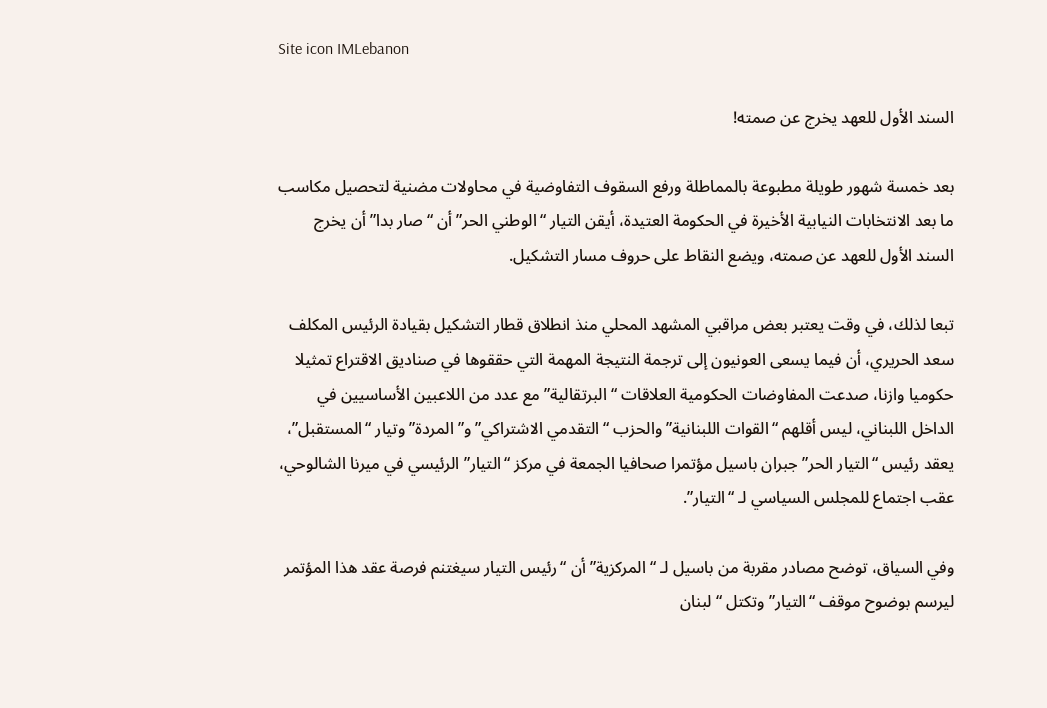Site icon IMLebanon

السند الأول للعهد يخرج عن صمته!

بعد خمسة شهور طويلة مطبوعة بالمماطلة ورفع السقوف التفاوضية في محاولات مضنية لتحصيل مكاسب ما بعد الانتخابات النيابية الأخيرة في الحكومة العتيدة، أيقن التيار “الوطني الحر” أن “صار بدا” أن يخرج السند الأول للعهد عن صمته، ويضع النقاط على حروف مسار التشكيل.

تبعا لذلك، في وقت يعتبر بعض مراقبي المشهد المحلي منذ انطلاق قطار التشكيل بقيادة الرئيس المكلف سعد الحريري، أن فيما يسعى العونيون إلى ترجمة النتيجة المهمة التي حققوها في صناديق الاقتراع تمثيلا حكوميا وازنا، صدعت المفاوضات الحكومية العلاقات “البرتقالية” مع عدد من اللاعبين الأساسيين في الداخل اللبناني، ليس أقلهم “القوات اللبنانية” والحزب “التقدمي الاشتراكي” و”المردة” وتيار “المستقبل”، يعقد رئيس “التيار الحر” جبران باسيل مؤتمرا صحافيا الجمعة في مركز “التيار” الرئيسي في ميرنا الشالوحي، عقب اجتماع للمجلس السياسي لـ “التيار”.

وفي السياق، توضح مصادر مقربة من باسيل لـ “المركزية” أن “رئيس التيار سيغتنم فرصة عقد هذا المؤتمر ليرسم بوضوح موقف “التيار” وتكتل “لبنان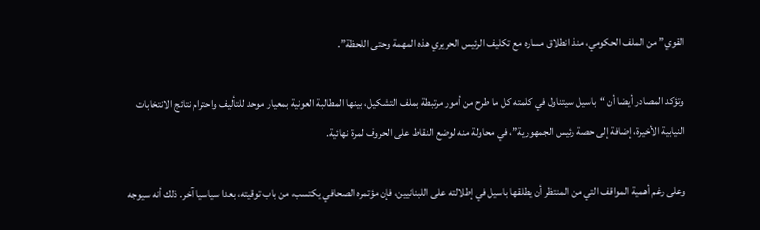القوي” من الملف الحكومي، منذ انطلاق مساره مع تكليف الرئيس الحريري هذه المهمة وحتى اللحظة”.

وتؤكد المصادر أيضا أن “باسيل سيتناول في كلمته كل ما طرح من أمور مرتبطة بملف التشكيل، بينها المطالبة العونية بمعيار موحد للتأليف واحترام نتائج الانتخابات النيابية الأخيرة، إضافة إلى حصة رئيس الجمهورية”، في محاولة منه لوضع النقاط على الحروف لمرة نهائية.

وعلى رغم أهمية المواقف التي من المنتظر أن يطلقها باسيل في إطلالته على اللبنانيين، فإن مؤتمره الصحافي يكتسب، من باب توقيته، بعدا سياسيا آخر. ذلك أنه سيوجه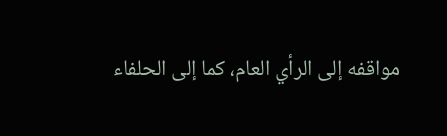مواقفه إلى الرأي العام، كما إلى الحلفاء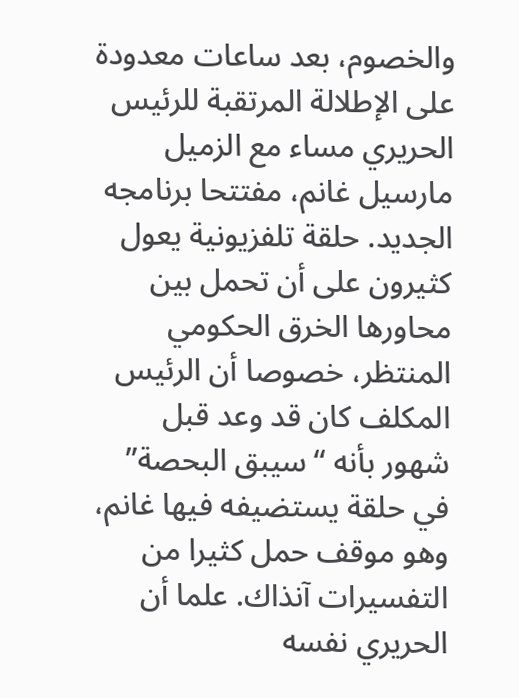والخصوم، بعد ساعات معدودة على الإطلالة المرتقبة للرئيس الحريري مساء مع الزميل مارسيل غانم، مفتتحا برنامجه الجديد. حلقة تلفزيونية يعول كثيرون على أن تحمل بين محاورها الخرق الحكومي المنتظر، خصوصا أن الرئيس المكلف كان قد وعد قبل شهور بأنه “سيبق البحصة” في حلقة يستضيفه فيها غانم، وهو موقف حمل كثيرا من التفسيرات آنذاك. علما أن الحريري نفسه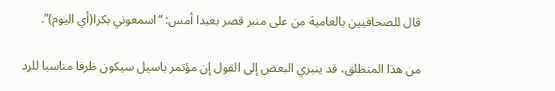قال للصحافيين بالعامية من على منبر قصر بعبدا أمس: “اسمعوني بكرا(أي اليوم)”.

من هذا المنطلق، قد ينبري البعض إلى القول إن مؤتمر باسيل سيكون ظرفا مناسبا للرد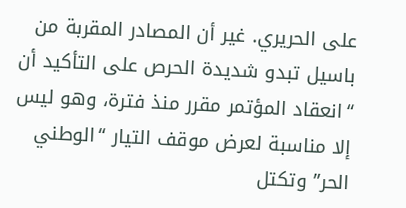على الحريري. غير أن المصادر المقربة من باسيل تبدو شديدة الحرص على التأكيد أن “انعقاد المؤتمر مقرر منذ فترة، وهو ليس إلا مناسبة لعرض موقف التيار “الوطني الحر” وتكتل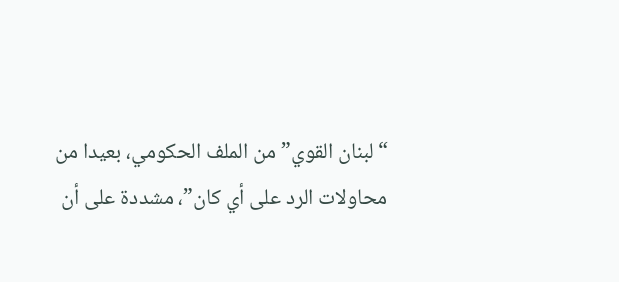“لبنان القوي” من الملف الحكومي، بعيدا من محاولات الرد على أي كان”، مشددة على أن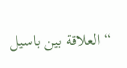“العلاقة بين باسيل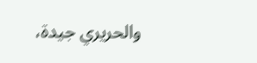والحريري جيدة،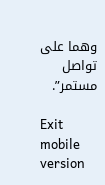وهما على تواصل مستمر”.

Exit mobile version